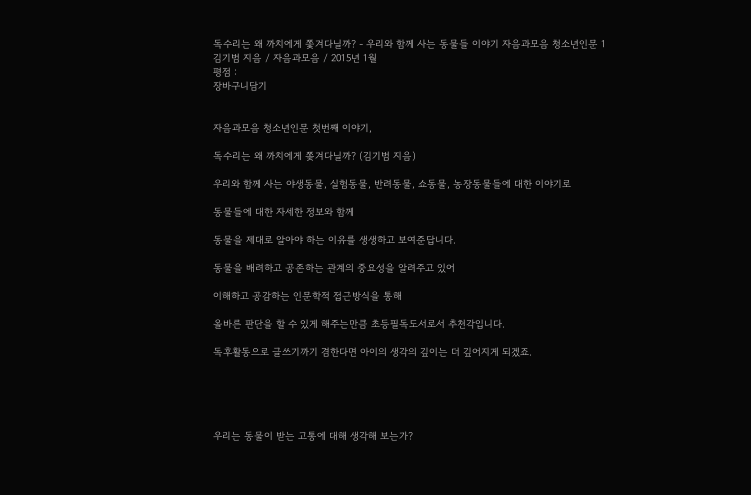독수리는 왜 까치에게 쫓겨다닐까? - 우리와 함께 사는 동물들 이야기 자음과모음 청소년인문 1
김기범 지음 / 자음과모음 / 2015년 1월
평점 :
장바구니담기


자음과모음 청소년인문 첫번째 이야기,

독수리는 왜 까치에게 쫒겨다닐까? (김기범 지음)

우리와 함께 사는 야생동물, 실험동물, 반려동물, 쇼동물, 농장동물들에 대한 이야기로

동물들에 대한 자세한 정보와 함께

동물을 제대로 알아야 하는 이유를 생생하고 보여준답니다.

동물을 배려하고 공존하는 관계의 중요성을 알려주고 있어

이해하고 공감하는 인문학적 접근방식을 통해

올바른 판단을 할 수 있게 해주는만큼 초등필독도서로서 추천각입니다.

독후활동으로 글쓰기까기 겸한다면 아이의 생각의 깊이는 더 깊어지게 되겠죠.





우리는 동물이 받는 고통에 대해 생각해 보는가?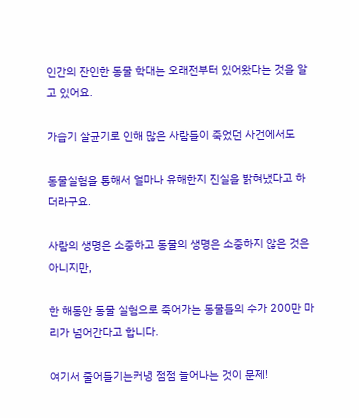인간의 잔인한 동물 학대는 오래전부터 있어왔다는 것을 알고 있어요.

가습기 살균기로 인해 많은 사람들이 죽었던 사건에서도

동물실험을 통해서 얼마나 유해한지 진실을 밝혀냈다고 하더라구요.

사람의 생명은 소중하고 동물의 생명은 소중하지 않은 것은 아니지만,

한 해동안 동물 실험으로 죽어가는 동물들의 수가 200만 마리가 넘어간다고 합니다.

여기서 줄어들기는커녕 점점 늘어나는 것이 문제!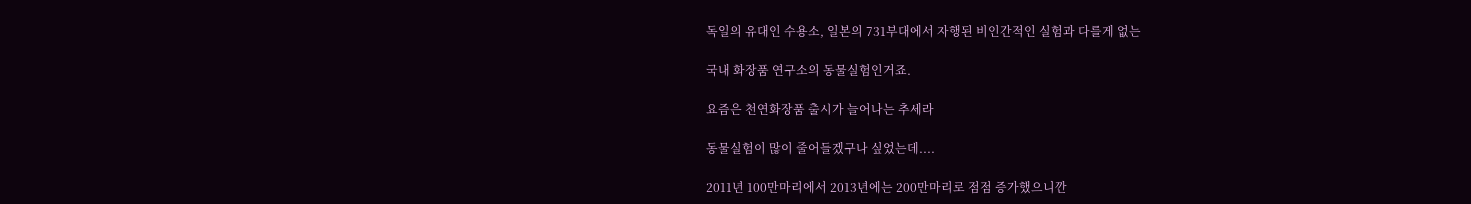독일의 유대인 수용소, 일본의 731부대에서 자행된 비인간적인 실험과 다를게 없는

국내 화장품 연구소의 동물실험인거죠.

요즘은 천연화장품 출시가 늘어나는 추세라

동물실험이 많이 줄어들겠구나 싶었는데....

2011년 100만마리에서 2013년에는 200만마리로 점점 증가했으니깐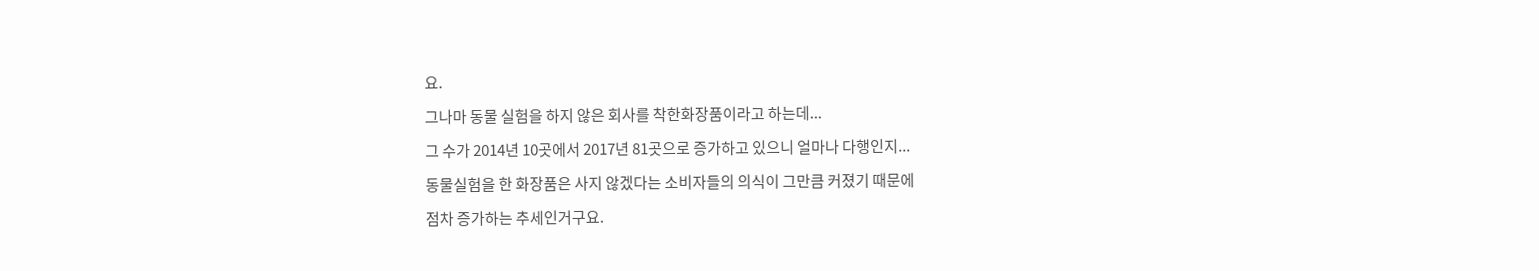요.

그나마 동물 실험을 하지 않은 회사를 착한화장품이라고 하는데...

그 수가 2014년 10곳에서 2017년 81곳으로 증가하고 있으니 얼마나 다행인지...

동물실험을 한 화장품은 사지 않겠다는 소비자들의 의식이 그만큼 커졌기 때문에

점차 증가하는 추세인거구요.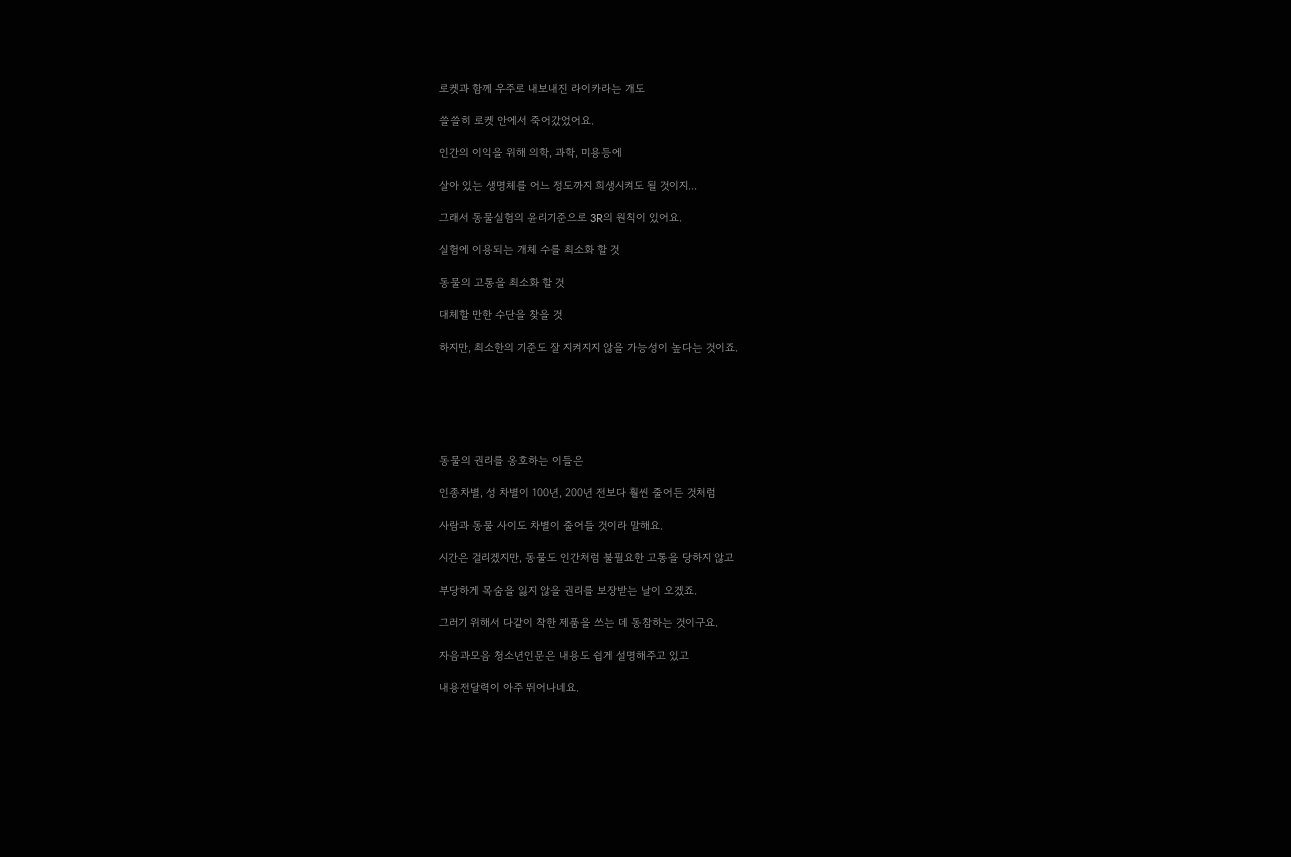로켓과 함께 우주로 내보내진 라이카라는 개도

쓸쓸히 로켓 안에서 죽어갔었어요.

인간의 이익을 위해 의학, 과학, 미용등에

살아 있는 생명체를 어느 정도까지 희생시켜도 될 것이지...

그래서 동물실험의 윤리기준으로 3R의 원칙이 있어요.

실험에 이용되는 개체 수를 최소화 할 것

동물의 고통을 최소화 할 것

대체할 만한 수단을 찾을 것

하지만, 최소한의 기준도 잘 지켜지지 않을 가능성이 높다는 것이죠.






동물의 권리를 옹호하는 이들은

인종차별, 성 차별이 100년, 200년 전보다 훨씬 줄어든 것처럼

사람과 동물 사이도 차별이 줄어들 것이라 말해요.

시간은 걸리겠지만, 동물도 인간처럼 불필요한 고통을 당하지 않고

부당하게 목숨을 잃지 않을 권리를 보장받는 날이 오겠죠.

그러기 위해서 다같이 착한 제품을 쓰는 데 동참하는 것이구요.

자음과모음 청소년인문은 내용도 쉽게 설명해주고 있고

내용전달력이 아주 뛰어나네요.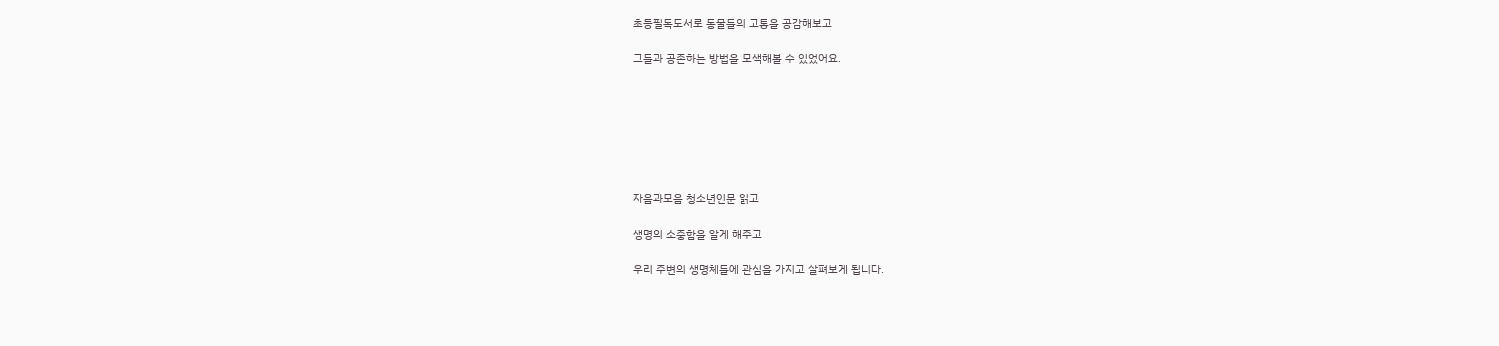초등필독도서로 동물들의 고통을 공감해보고

그들과 공존하는 방법을 모색해볼 수 있었어요.







자음과모음 청소년인문 읽고

생명의 소중함을 알게 해주고

우리 주변의 생명체들에 관심을 가지고 살펴보게 됩니다.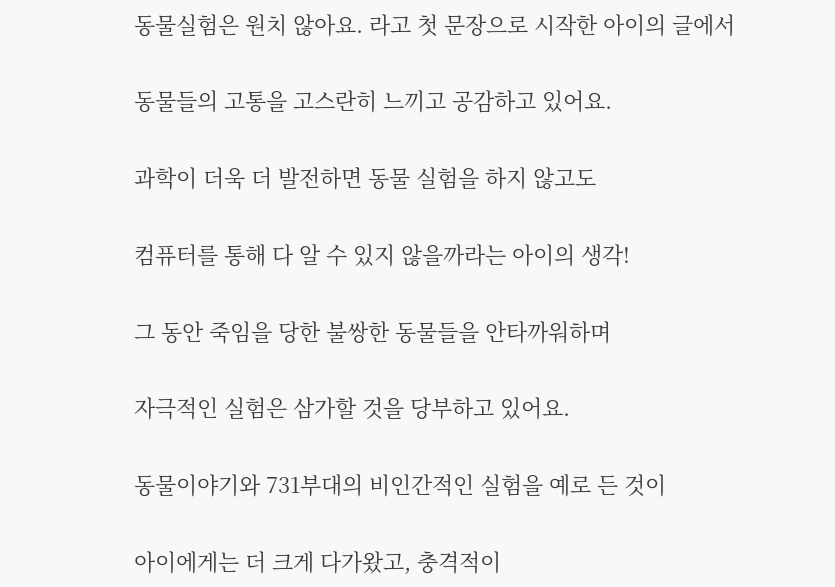동물실험은 원치 않아요. 라고 첫 문장으로 시작한 아이의 글에서

동물들의 고통을 고스란히 느끼고 공감하고 있어요.

과학이 더욱 더 발전하면 동물 실험을 하지 않고도

컴퓨터를 통해 다 알 수 있지 않을까라는 아이의 생각!

그 동안 죽임을 당한 불쌍한 동물들을 안타까워하며

자극적인 실험은 삼가할 것을 당부하고 있어요.

동물이야기와 731부대의 비인간적인 실험을 예로 든 것이

아이에게는 더 크게 다가왔고, 충격적이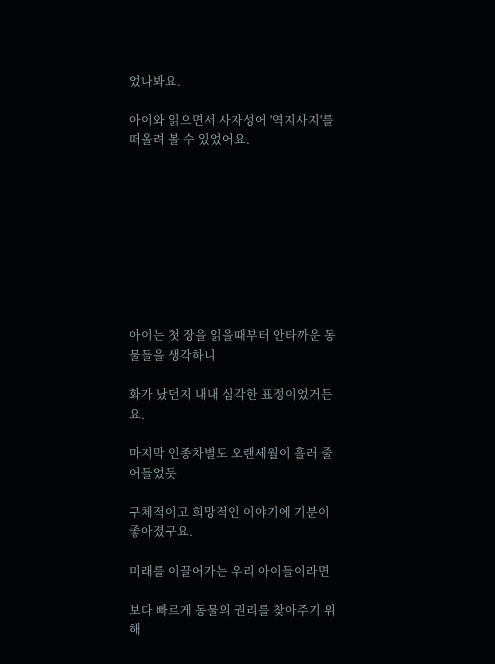었나봐요.

아이와 읽으면서 사자성어 '역지사지'를 떠올려 볼 수 있었어요.









아이는 첫 장을 읽을때부터 안타까운 동물들을 생각하니

화가 났던지 내내 심각한 표정이었거든요.

마지막 인종차별도 오랜세월이 흘러 줄어들었듯

구체적이고 희망적인 이야기에 기분이 좋아졌구요.

미래를 이끌어가는 우리 아이들이라면

보다 빠르게 동물의 권리를 찾아주기 위해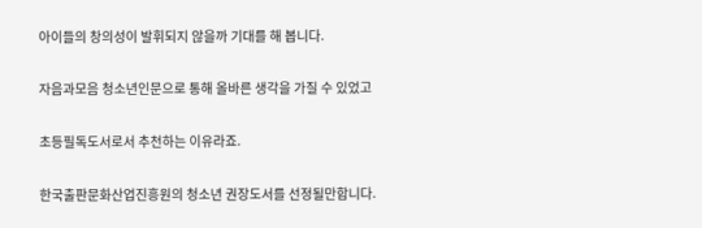아이들의 창의성이 발휘되지 않을까 기대를 해 봅니다.

자음과모음 청소년인문으로 통해 올바른 생각을 가질 수 있었고

초등필독도서로서 추천하는 이유라죠.

한국출판문화산업진흥원의 청소년 권장도서를 선정될만합니다.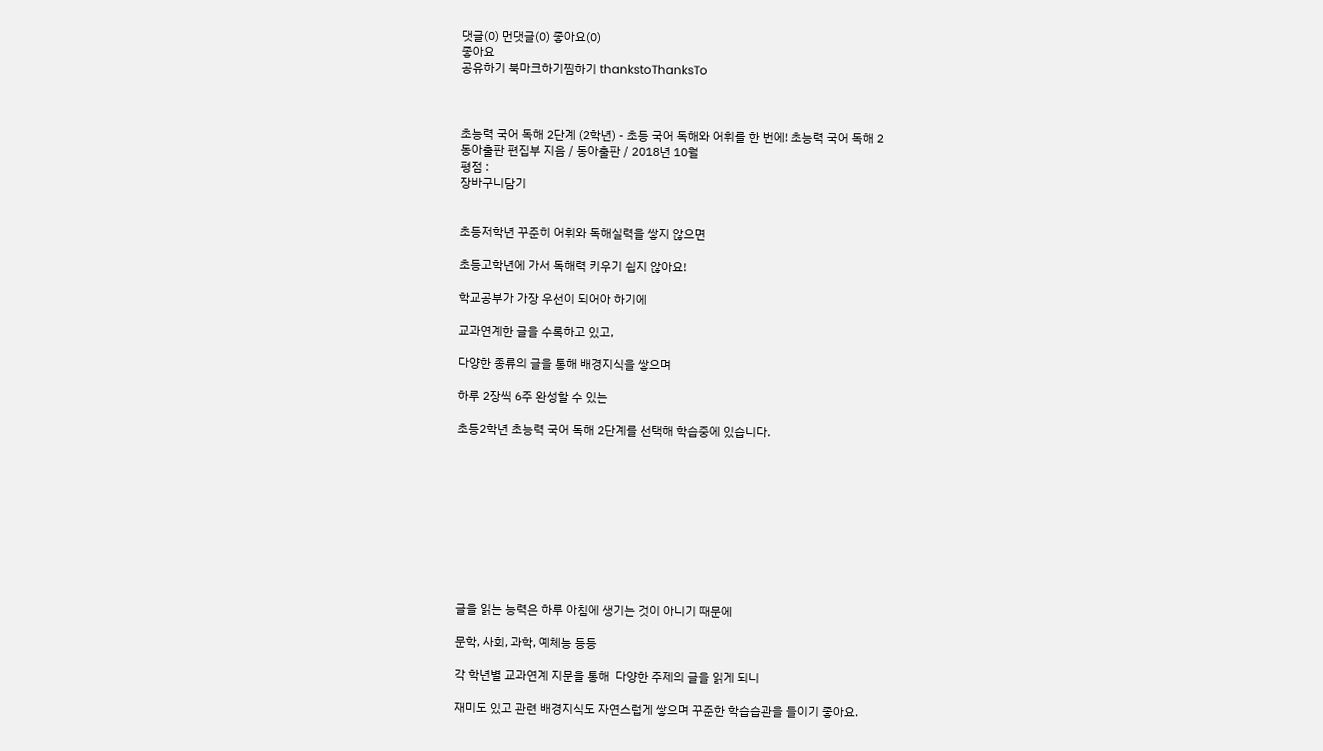댓글(0) 먼댓글(0) 좋아요(0)
좋아요
공유하기 북마크하기찜하기 thankstoThanksTo



초능력 국어 독해 2단계 (2학년) - 초등 국어 독해와 어휘를 한 번에! 초능력 국어 독해 2
동아출판 편집부 지음 / 동아출판 / 2018년 10월
평점 :
장바구니담기


초등저학년 꾸준히 어휘와 독해실력을 쌓지 않으면

초등고학년에 가서 독해력 키우기 쉽지 않아요!

학교공부가 가장 우선이 되어아 하기에

교과연계한 글을 수록하고 있고,

다양한 종류의 글을 통해 배경지식을 쌓으며

하루 2장씩 6주 완성할 수 있는

초등2학년 초능력 국어 독해 2단계를 선택해 학습중에 있습니다.










글을 읽는 능력은 하루 아침에 생기는 것이 아니기 때문에

문학, 사회, 과학, 예체능 등등

각 학년별 교과연계 지문을 통해  다양한 주제의 글을 읽게 되니

재미도 있고 관련 배경지식도 자연스럽게 쌓으며 꾸준한 학습습관을 들이기 좋아요.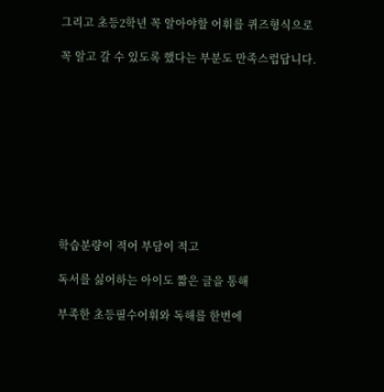그리고 초등2학년 꼭 알아야할 어휘를 퀴즈형식으로

꼭 알고 갈 수 있도록 했다는 부분도 만족스럽답니다.










학습분량이 적어 부담이 적고

독서를 싫어하는 아이도 짧은 글을 통해

부족한 초등필수어휘와 독해를 한번에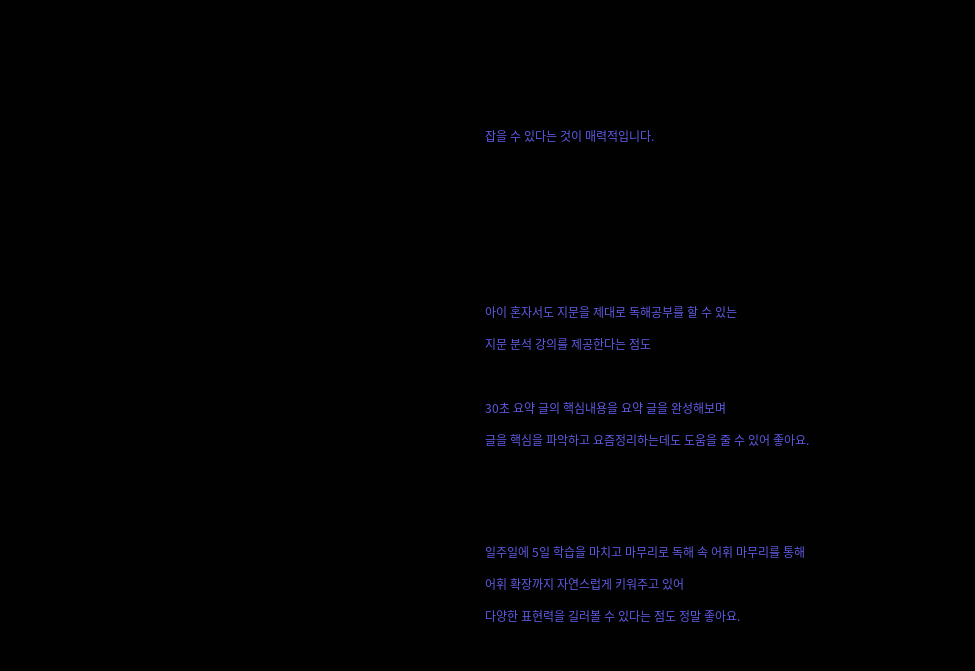잡을 수 있다는 것이 매력적입니다.










아이 혼자서도 지문을 제대로 독해공부를 할 수 있는

지문 분석 강의를 제공한다는 점도



30초 요약 글의 핵심내용을 요약 글을 완성해보며

글을 핵심을 파악하고 요즘정리하는데도 도움을 줄 수 있어 좋아요.






일주일에 5일 학습을 마치고 마무리로 독해 속 어휘 마무리를 통해

어휘 확장까지 자연스럽게 키워주고 있어

다양한 표현력을 길러볼 수 있다는 점도 정말 좋아요.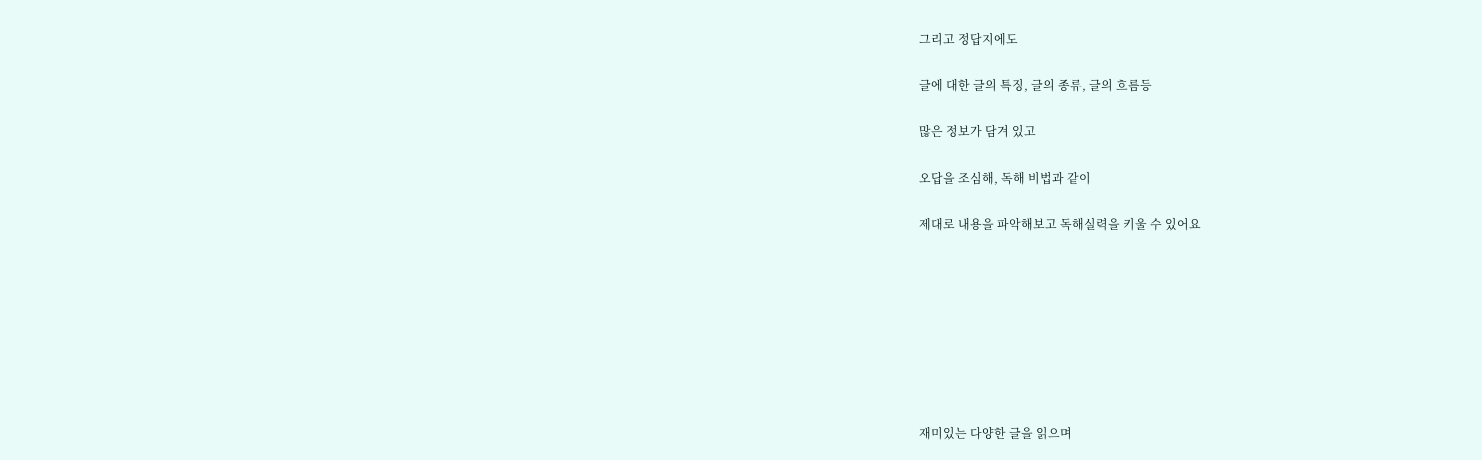그리고 정답지에도

글에 대한 글의 특징, 글의 종류, 글의 흐름등

많은 정보가 담겨 있고

오답을 조심해, 독해 비법과 같이

제대로 내용을 파악해보고 독해실력을 키울 수 있어요








재미있는 다양한 글을 읽으며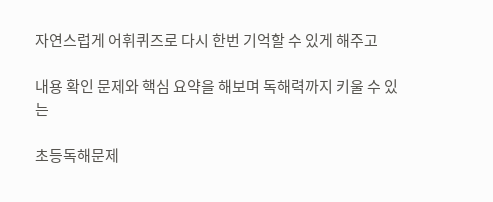자연스럽게 어휘퀴즈로 다시 한번 기억할 수 있게 해주고

내용 확인 문제와 핵심 요약을 해보며 독해력까지 키울 수 있는

초등독해문제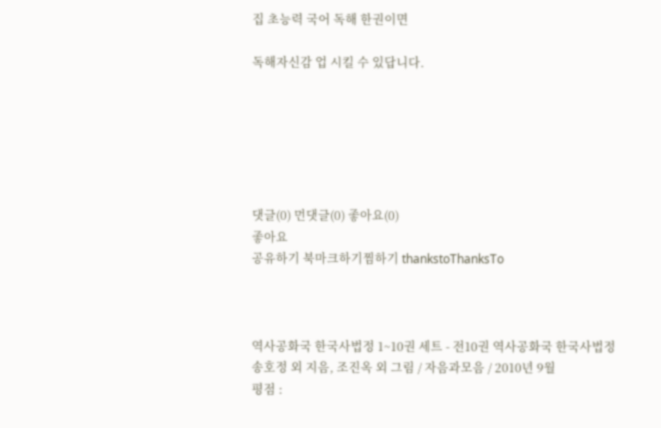집 초능력 국어 독해 한권이면

독해자신감 업 시킬 수 있답니다.






댓글(0) 먼댓글(0) 좋아요(0)
좋아요
공유하기 북마크하기찜하기 thankstoThanksTo



역사공화국 한국사법정 1~10권 세트 - 전10권 역사공화국 한국사법정
송호정 외 지음, 조진옥 외 그림 / 자음과모음 / 2010년 9월
평점 :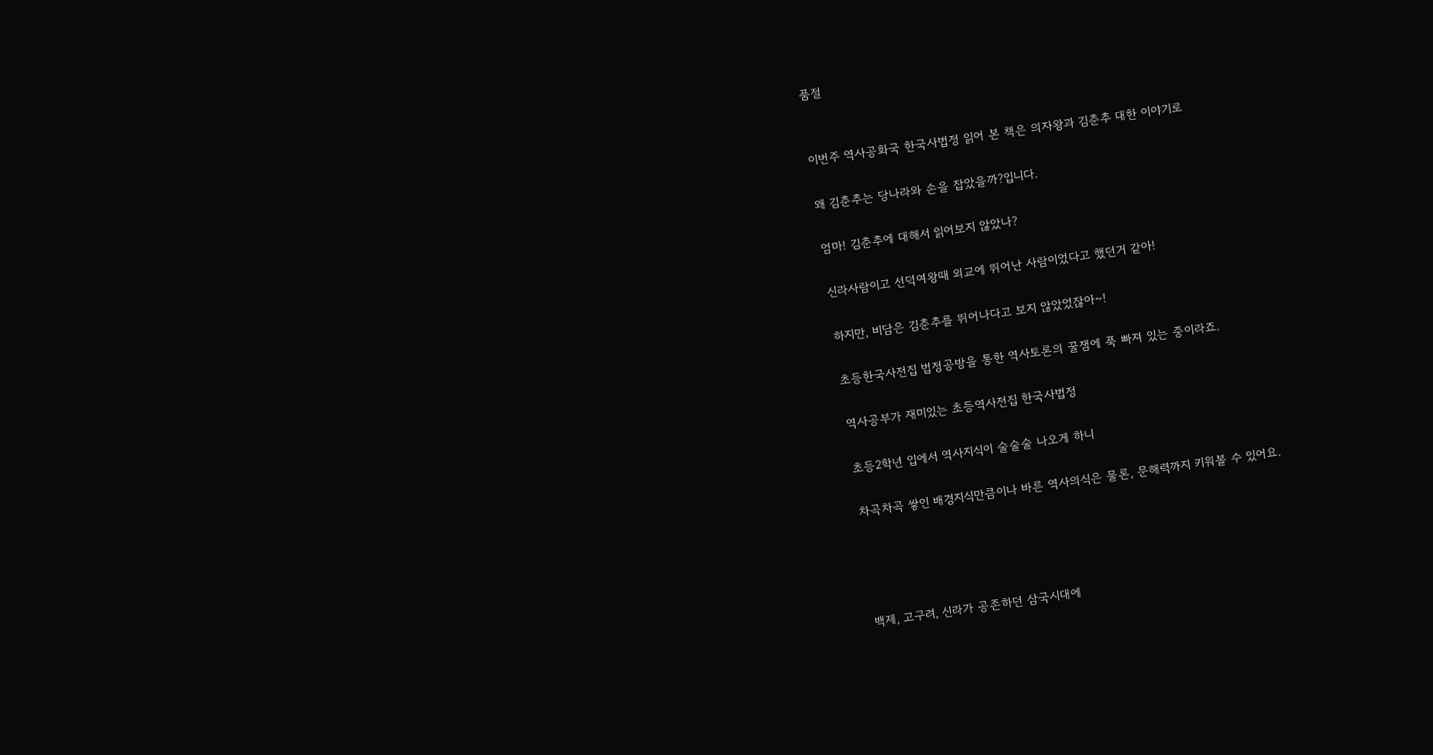품절


이번주 역사공화국 한국사법정 읽어 본 책은 의자왕과 김춘추 대한 이야기로

왜 김춘추는 당나라와 손을 잡았을까?입니다.

엄마! 김춘추에 대해서 읽어보지 않았나?

신라사람이고 선덕여왕때 외교에 뛰어난 사람이었다고 했던거 같아!

하지만, 비담은 김춘추를 뛰어나다고 보지 않았었잖아~!

초등한국사전집 법정공방을 통한 역사토론의 꿀잼에 푹 빠져 있는 중이라죠.

역사공부가 재미있는 초등역사전집 한국사법정

초등2학년 입에서 역사지식이 술술술 나오게 하니

차곡차곡 쌓인 배경지식만큼이나 바른 역사의식은 물론, 문해력까지 키워볼 수 있어요.




백제, 고구려, 신라가 공존하던 삼국시대에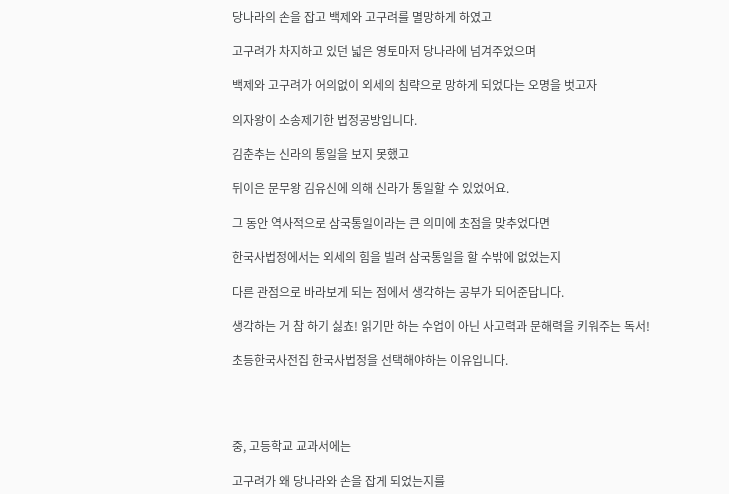당나라의 손을 잡고 백제와 고구려를 멸망하게 하였고

고구려가 차지하고 있던 넓은 영토마저 당나라에 넘겨주었으며

백제와 고구려가 어의없이 외세의 침략으로 망하게 되었다는 오명을 벗고자

의자왕이 소송제기한 법정공방입니다.

김춘추는 신라의 통일을 보지 못했고

뒤이은 문무왕 김유신에 의해 신라가 통일할 수 있었어요.

그 동안 역사적으로 삼국통일이라는 큰 의미에 초점을 맞추었다면

한국사법정에서는 외세의 힘을 빌려 삼국통일을 할 수밖에 없었는지

다른 관점으로 바라보게 되는 점에서 생각하는 공부가 되어준답니다.

생각하는 거 참 하기 싫쵸! 읽기만 하는 수업이 아닌 사고력과 문해력을 키워주는 독서!

초등한국사전집 한국사법정을 선택해야하는 이유입니다.




중, 고등학교 교과서에는

고구려가 왜 당나라와 손을 잡게 되었는지를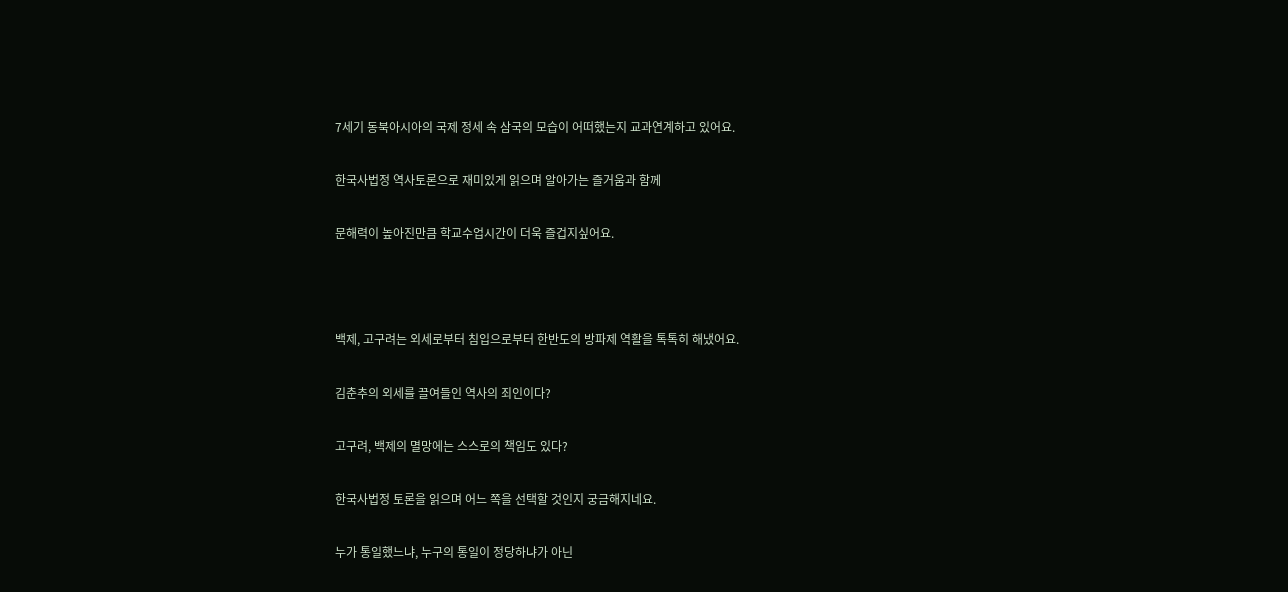7세기 동북아시아의 국제 정세 속 삼국의 모습이 어떠했는지 교과연계하고 있어요.

한국사법정 역사토론으로 재미있게 읽으며 알아가는 즐거움과 함께

문해력이 높아진만큼 학교수업시간이 더욱 즐겁지싶어요.



백제, 고구려는 외세로부터 침입으로부터 한반도의 방파제 역활을 톡톡히 해냈어요.

김춘추의 외세를 끌여들인 역사의 죄인이다?

고구려, 백제의 멸망에는 스스로의 책임도 있다?

한국사법정 토론을 읽으며 어느 쪽을 선택할 것인지 궁금해지네요.

누가 통일했느냐, 누구의 통일이 정당하냐가 아닌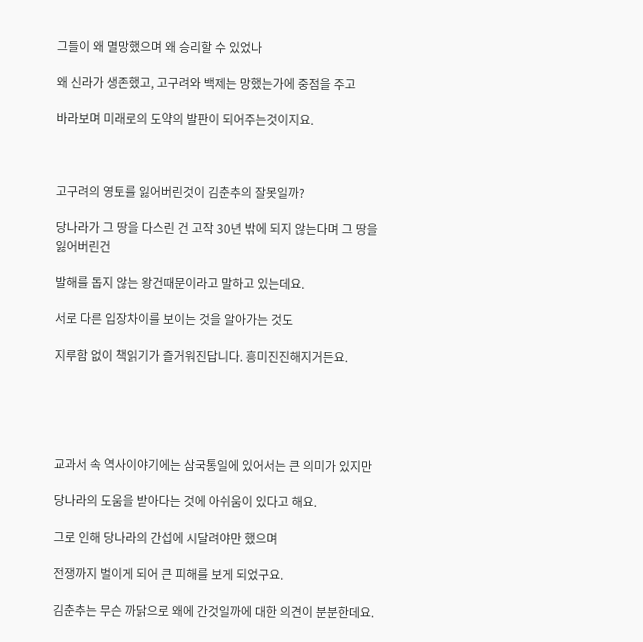그들이 왜 멸망했으며 왜 승리할 수 있었나

왜 신라가 생존했고, 고구려와 백제는 망했는가에 중점을 주고

바라보며 미래로의 도약의 발판이 되어주는것이지요.



고구려의 영토를 잃어버린것이 김춘추의 잘못일까?

당나라가 그 땅을 다스린 건 고작 30년 밖에 되지 않는다며 그 땅을 잃어버린건

발해를 돕지 않는 왕건때문이라고 말하고 있는데요.

서로 다른 입장차이를 보이는 것을 알아가는 것도

지루함 없이 책읽기가 즐거워진답니다. 흥미진진해지거든요.





교과서 속 역사이야기에는 삼국통일에 있어서는 큰 의미가 있지만

당나라의 도움을 받아다는 것에 아쉬움이 있다고 해요.

그로 인해 당나라의 간섭에 시달려야만 했으며

전쟁까지 벌이게 되어 큰 피해를 보게 되었구요.

김춘추는 무슨 까닭으로 왜에 간것일까에 대한 의견이 분분한데요.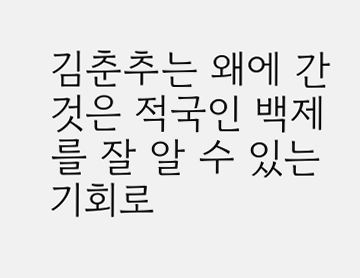김춘추는 왜에 간것은 적국인 백제를 잘 알 수 있는 기회로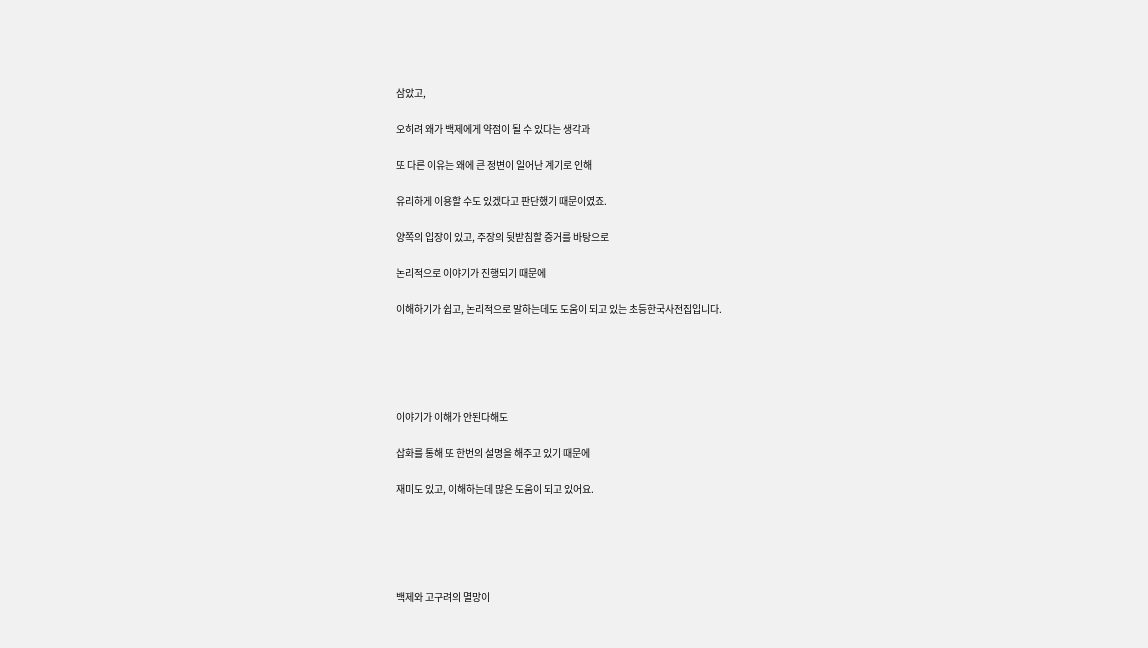삼았고,

오히려 왜가 백제에게 약점이 될 수 있다는 생각과

또 다른 이유는 왜에 큰 정변이 일어난 계기로 인해

유리하게 이용할 수도 있겠다고 판단했기 때문이였죠.

양쪽의 입장이 있고, 주장의 뒷받침할 증거를 바탕으로

논리적으로 이야기가 진행되기 때문에

이해하기가 쉽고, 논리적으로 말하는데도 도움이 되고 있는 초등한국사전집입니다.





이야기가 이해가 안된다해도

삽화를 통해 또 한번의 설명을 해주고 있기 때문에

재미도 있고, 이해하는데 많은 도움이 되고 있어요.





백제와 고구려의 멸망이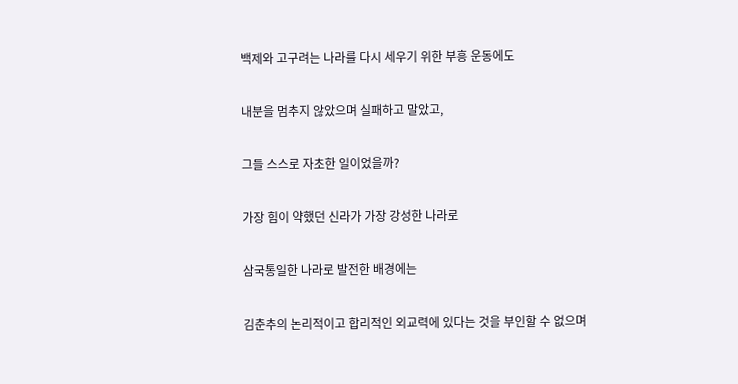백제와 고구려는 나라를 다시 세우기 위한 부흥 운동에도

내분을 멈추지 않았으며 실패하고 말았고,

그들 스스로 자초한 일이었을까?

가장 힘이 약했던 신라가 가장 강성한 나라로

삼국통일한 나라로 발전한 배경에는

김춘추의 논리적이고 합리적인 외교력에 있다는 것을 부인할 수 없으며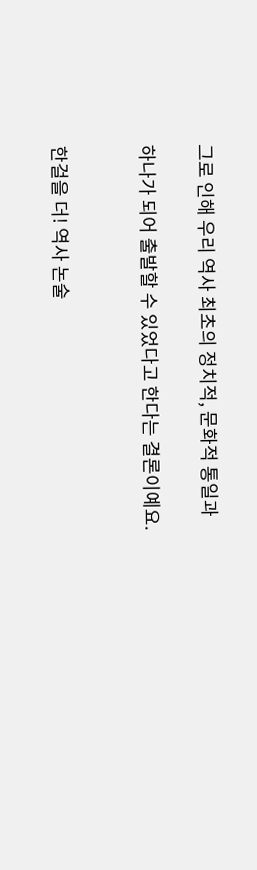그로 인해 우리 역사 최초의 정치적, 문화적 통일과

하나가 되어 출발할 수 있었다고 한다는 결론이예요.


한걸을 더! 역사 논술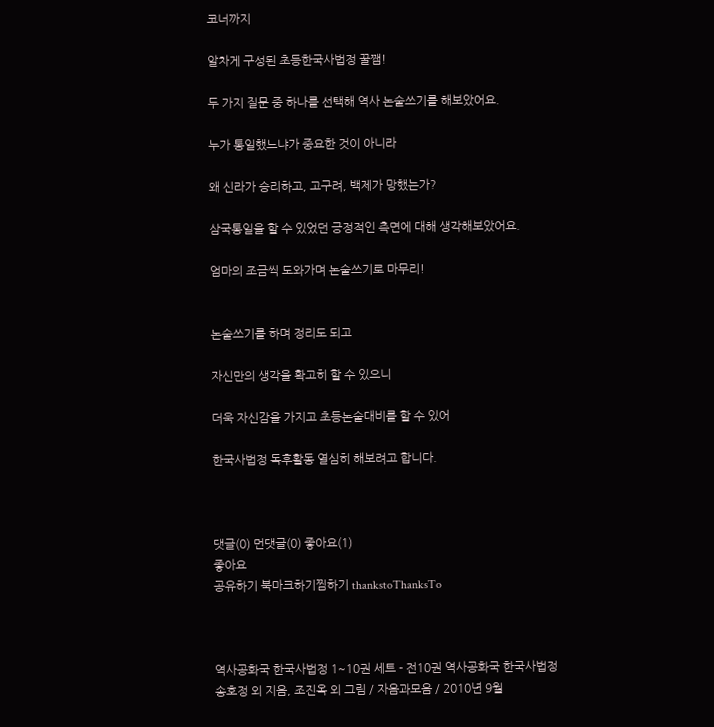코너까지

알차게 구성된 초등한국사법정 꿀쨈!

두 가지 질문 중 하나를 선택해 역사 논술쓰기를 해보았어요.

누가 통일했느냐가 중요한 것이 아니라

왜 신라가 승리하고, 고구려, 백제가 망했는가?

삼국통일을 할 수 있었던 긍정적인 측면에 대해 생각해보았어요.

엄마의 조금씩 도와가며 논술쓰기로 마무리!


논술쓰기를 하며 정리도 되고

자신만의 생각을 확고히 할 수 있으니

더욱 자신감을 가지고 초등논술대비를 할 수 있어

한국사법정 독후활동 열심히 해보려고 합니다.



댓글(0) 먼댓글(0) 좋아요(1)
좋아요
공유하기 북마크하기찜하기 thankstoThanksTo



역사공화국 한국사법정 1~10권 세트 - 전10권 역사공화국 한국사법정
송호정 외 지음, 조진옥 외 그림 / 자음과모음 / 2010년 9월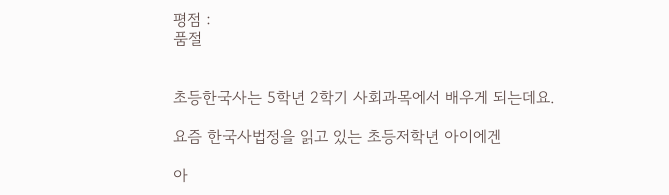평점 :
품절


초등한국사는 5학년 2학기 사회과목에서 배우게 되는데요.

요즘 한국사법정을 읽고 있는 초등저학년 아이에겐

아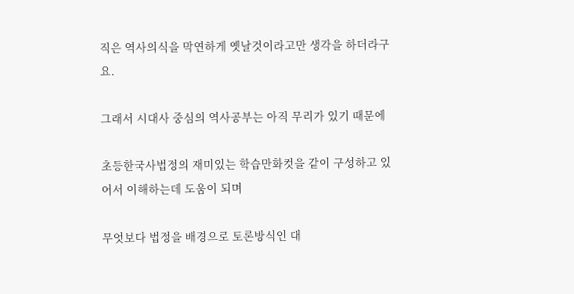직은 역사의식을 막연하게 옛날것이라고만 생각을 하더라구요.

그래서 시대사 중심의 역사공부는 아직 무리가 있기 때문에

초등한국사법정의 재미있는 학습만화컷을 같이 구성하고 있어서 이해하는데 도움이 되며

무엇보다 법정을 배경으로 토론방식인 대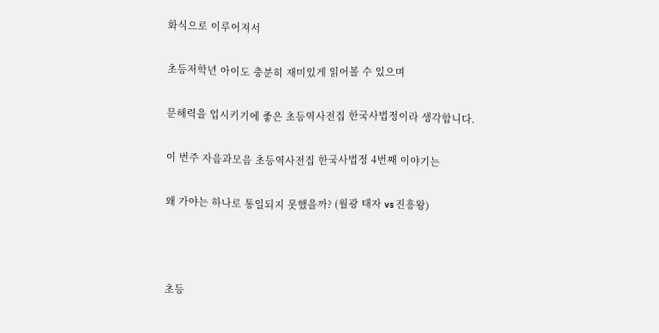화식으로 이루어져서

초등저학년 아이도 충분히 재미있게 읽어볼 수 있으며

문해력을 업시키기에 좋은 초등역사전집 한국사법정이라 생각합니다.

이 번주 자음과모음 초등역사전집 한국사법정 4번째 이야기는

왜 가야는 하나로 통일되지 못했을까? (월광 태자 vs 진흥왕)



초등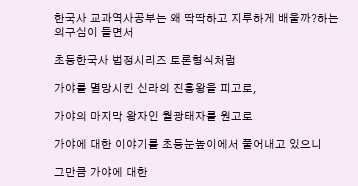한국사 교과역사공부는 왜 딱딱하고 지루하게 배울까?하는 의구심이 들면서

초등한국사 법정시리즈 토론형식처럼

가야를 멸망시킨 신라의 진흥왕을 피고로,

가야의 마지막 왕자인 월광태자를 원고로

가야에 대한 이야기를 초등눈높이에서 풀어내고 있으니

그만큼 가야에 대한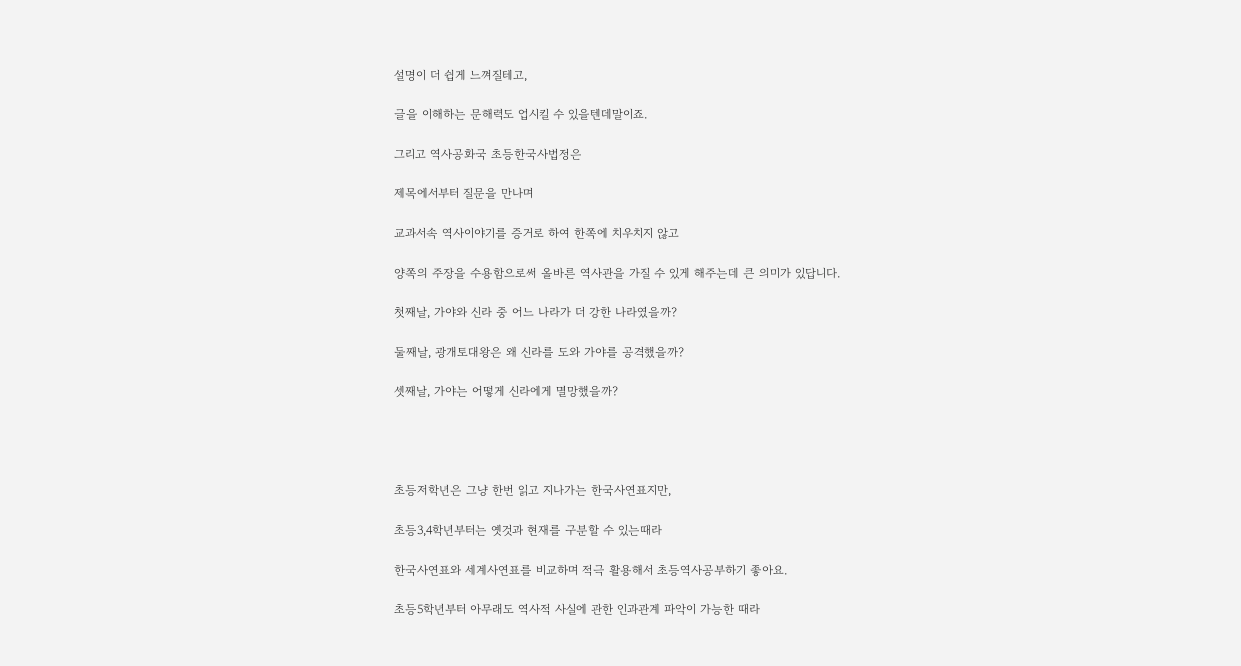설명이 더 쉽게 느껴질테고,

글을 이해하는 문해력도 업시킬 수 있을텐데말이죠.

그리고 역사공화국 초등한국사법정은

제목에서부터 질문을 만나며

교과서속 역사이야기를 증거로 하여 한쪽에 치우치지 않고

양쪽의 주장을 수용함으로써 올바른 역사관을 가질 수 있게 해주는데 큰 의미가 있답니다.

첫째날, 가야와 신라 중 어느 나라가 더 강한 나라였을까?

둘째날, 광개토대왕은 왜 신라를 도와 가야를 공격했을까?

셋째날, 가야는 어떻게 신라에게 멸망했을까?




초등저학년은 그냥 한번 읽고 지나가는 한국사연표지만,

초등3,4학년부터는 옛것과 현재를 구분할 수 있는때라

한국사연표와 세계사연표를 비교하며 적극 활용해서 초등역사공부하기 좋아요.

초등5학년부터 아무래도 역사적 사실에 관한 인과관계 파악이 가능한 때라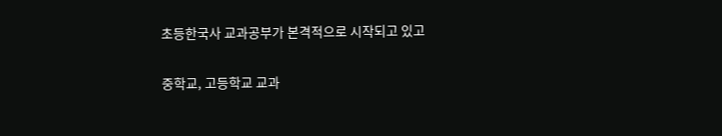초등한국사 교과공부가 본격적으로 시작되고 있고

중학교, 고등학교 교과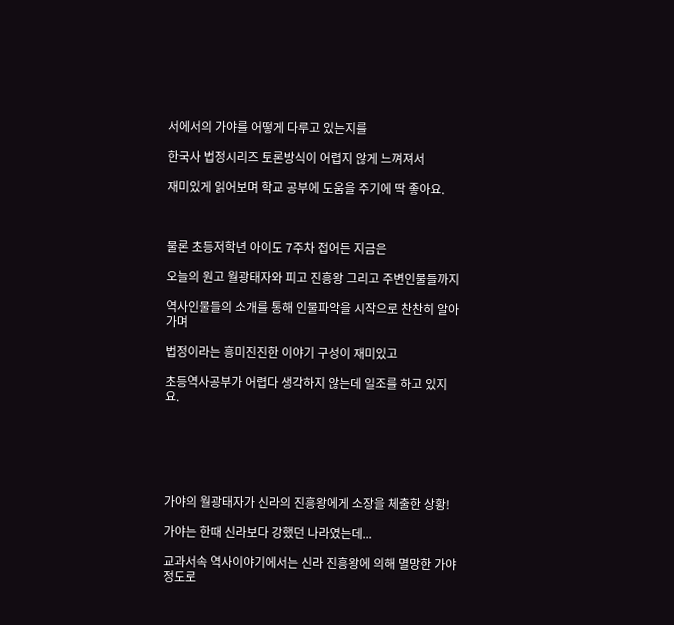서에서의 가야를 어떻게 다루고 있는지를

한국사 법정시리즈 토론방식이 어렵지 않게 느껴져서

재미있게 읽어보며 학교 공부에 도움을 주기에 딱 좋아요.



물론 초등저학년 아이도 7주차 접어든 지금은

오늘의 원고 월광태자와 피고 진흥왕 그리고 주변인물들까지

역사인물들의 소개를 통해 인물파악을 시작으로 찬찬히 알아가며

법정이라는 흥미진진한 이야기 구성이 재미있고

초등역사공부가 어렵다 생각하지 않는데 일조를 하고 있지요.






가야의 월광태자가 신라의 진흥왕에게 소장을 체출한 상황!

가야는 한때 신라보다 강했던 나라였는데...

교과서속 역사이야기에서는 신라 진흥왕에 의해 멸망한 가야정도로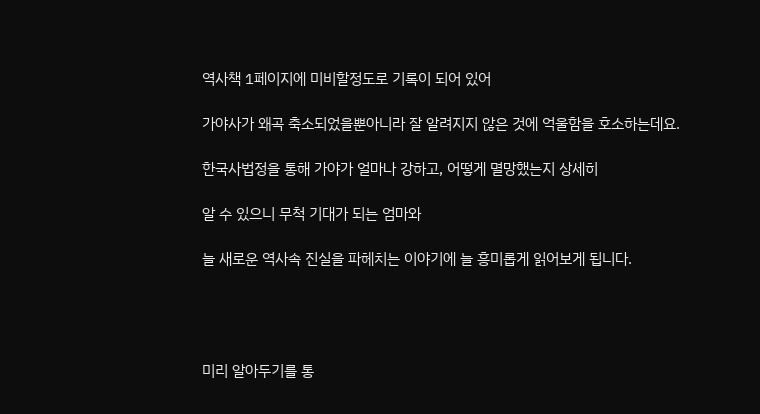역사책 1페이지에 미비할정도로 기록이 되어 있어

가야사가 왜곡 축소되었을뿐아니라 잘 알려지지 않은 것에 억울함을 호소하는데요.

한국사법정을 통해 가야가 얼마나 강하고, 어떻게 멸망했는지 상세히

알 수 있으니 무척 기대가 되는 엄마와

늘 새로운 역사속 진실을 파헤치는 이야기에 늘 흥미롭게 읽어보게 됩니다.




미리 알아두기를 통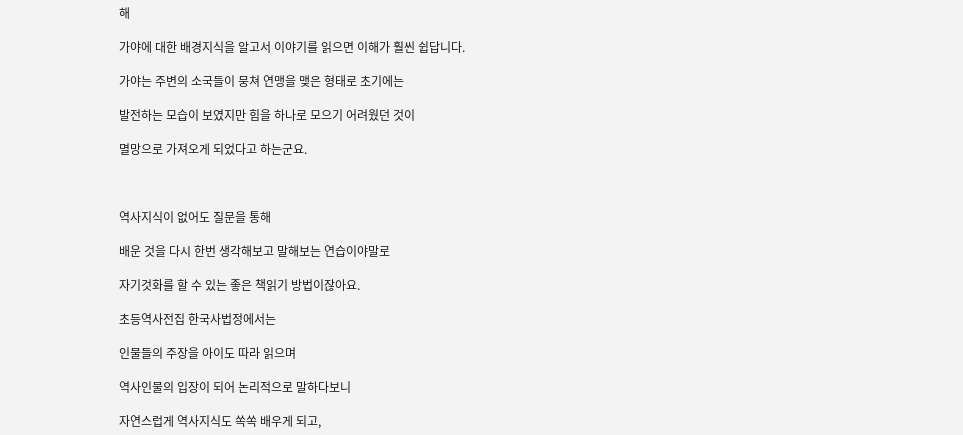해

가야에 대한 배경지식을 알고서 이야기를 읽으면 이해가 훨씬 쉽답니다.

가야는 주변의 소국들이 뭉쳐 연맹을 맺은 형태로 초기에는

발전하는 모습이 보였지만 힘을 하나로 모으기 어려웠던 것이

멸망으로 가져오게 되었다고 하는군요.



역사지식이 없어도 질문을 통해

배운 것을 다시 한번 생각해보고 말해보는 연습이야말로

자기것화를 할 수 있는 좋은 책읽기 방법이잖아요.

초등역사전집 한국사법정에서는

인물들의 주장을 아이도 따라 읽으며

역사인물의 입장이 되어 논리적으로 말하다보니

자연스럽게 역사지식도 쏙쏙 배우게 되고,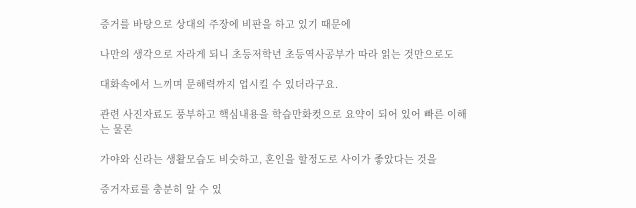증거를 바탕으로 상대의 주장에 비판을 하고 있기 때문에

나만의 생각으로 자라게 되니 초등저학년 초등역사공부가 따라 읽는 것만으로도

대화속에서 느끼며 문해력까지 업시킬 수 있더라구요.

관련 사진자료도 풍부하고 핵심내용을 학습만화컷으로 요약이 되어 있어 빠른 이해는 물론

가야와 신라는 생활모습도 비슷하고, 혼인을 할정도로 사이가 좋았다는 것을

증거자료를 충분히 알 수 있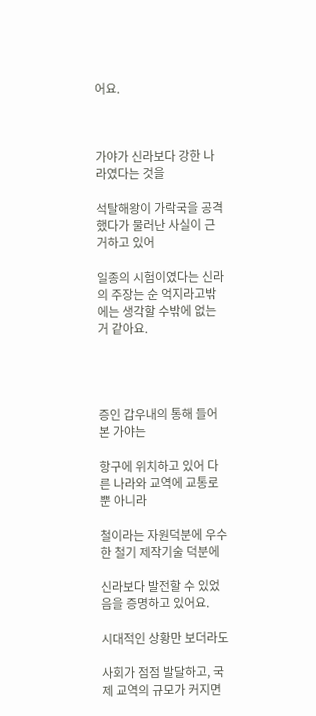어요.



가야가 신라보다 강한 나라였다는 것을

석탈해왕이 가락국을 공격했다가 물러난 사실이 근거하고 있어

일종의 시험이였다는 신라의 주장는 순 억지라고밖에는 생각할 수밖에 없는거 같아요.




증인 갑우내의 통해 들어 본 가야는

항구에 위치하고 있어 다른 나라와 교역에 교통로뿐 아니라

철이라는 자원덕분에 우수한 철기 제작기술 덕분에

신라보다 발전할 수 있었음을 증명하고 있어요.

시대적인 상황만 보더라도

사회가 점점 발달하고, 국제 교역의 규모가 커지면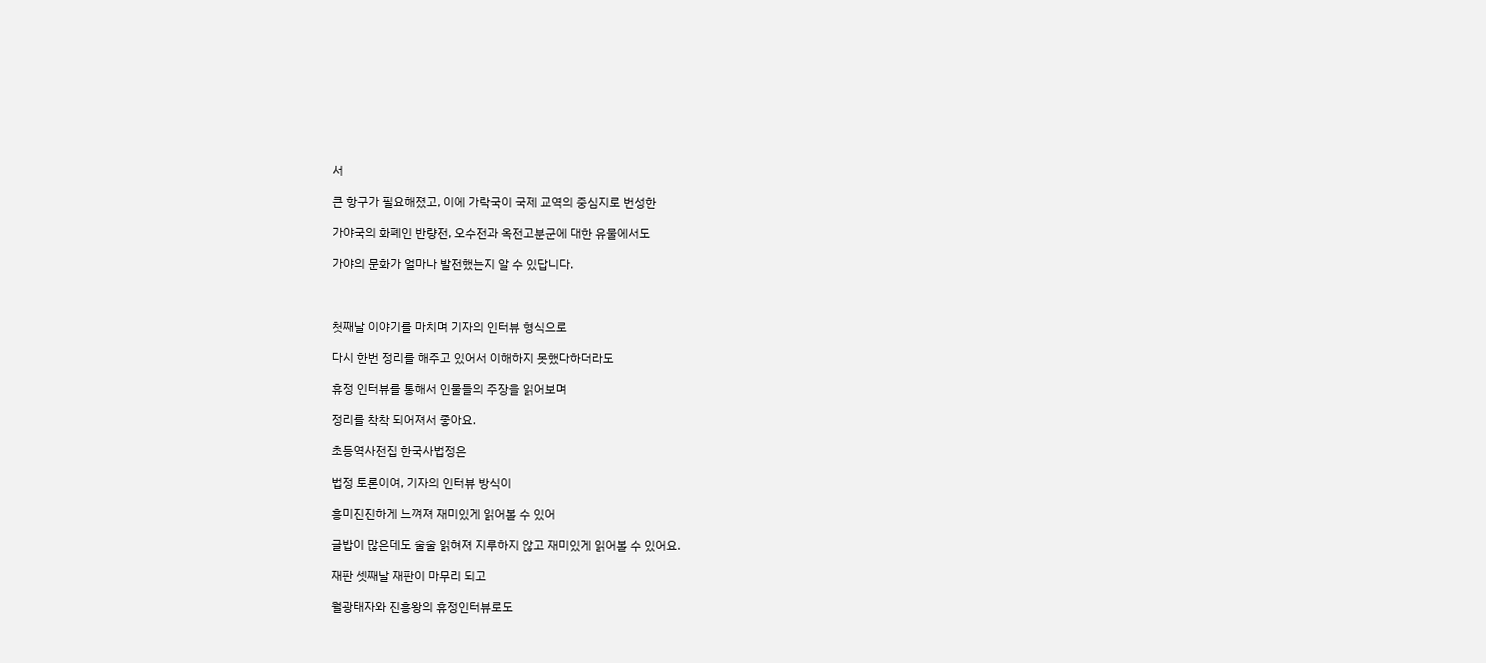서

큰 항구가 필요해졌고, 이에 가락국이 국제 교역의 중심지로 번성한

가야국의 화폐인 반량전, 오수전과 옥전고분군에 대한 유물에서도

가야의 문화가 얼마나 발전했는지 알 수 있답니다.



첫째날 이야기를 마치며 기자의 인터뷰 형식으로

다시 한번 정리를 해주고 있어서 이해하지 못했다하더라도

휴정 인터뷰를 통해서 인물들의 주장을 읽어보며

정리를 착착 되어져서 좋아요.

초등역사전집 한국사법정은

법정 토론이여, 기자의 인터뷰 방식이

흥미진진하게 느껴져 재미있게 읽어볼 수 있어

글밥이 많은데도 술술 읽혀져 지루하지 않고 재미있게 읽어볼 수 있어요.

재판 셋째날 재판이 마무리 되고

월광태자와 진흥왕의 휴정인터뷰로도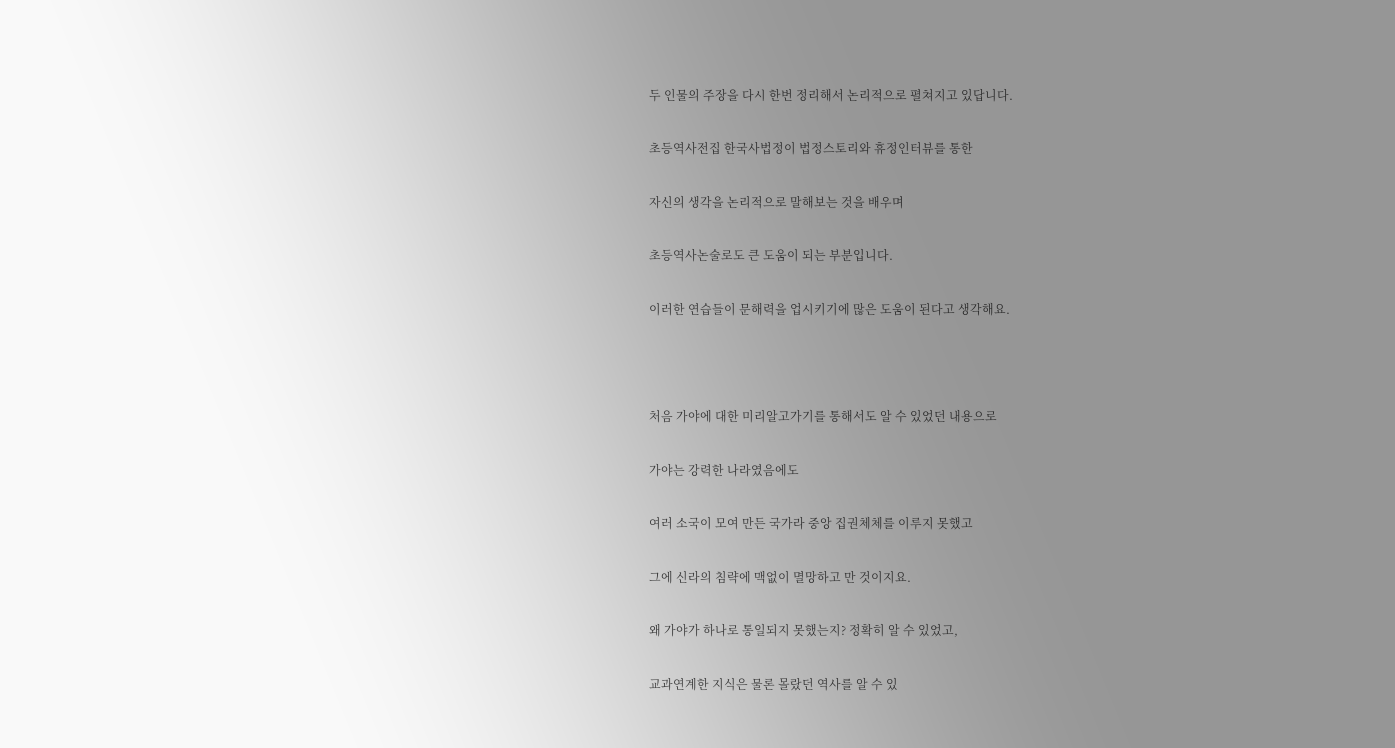두 인물의 주장을 다시 한번 정리해서 논리적으로 펼쳐지고 있답니다.

초등역사전집 한국사법정이 법정스토리와 휴정인터뷰를 통한

자신의 생각을 논리적으로 말해보는 것을 배우며

초등역사논술로도 큰 도움이 되는 부분입니다.

이러한 연습들이 문해력을 업시키기에 많은 도움이 된다고 생각해요.



처음 가야에 대한 미리알고가기를 통해서도 알 수 있었던 내용으로

가야는 강력한 나라였음에도

여러 소국이 모여 만든 국가라 중앙 집권체체를 이루지 못했고

그에 신라의 침략에 맥없이 멸망하고 만 것이지요.

왜 가야가 하나로 통일되지 못했는지? 정확히 알 수 있었고,

교과연계한 지식은 물론 몰랐던 역사를 알 수 있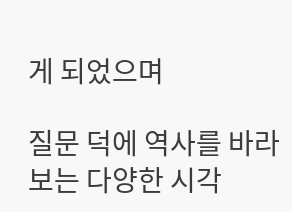게 되었으며

질문 덕에 역사를 바라보는 다양한 시각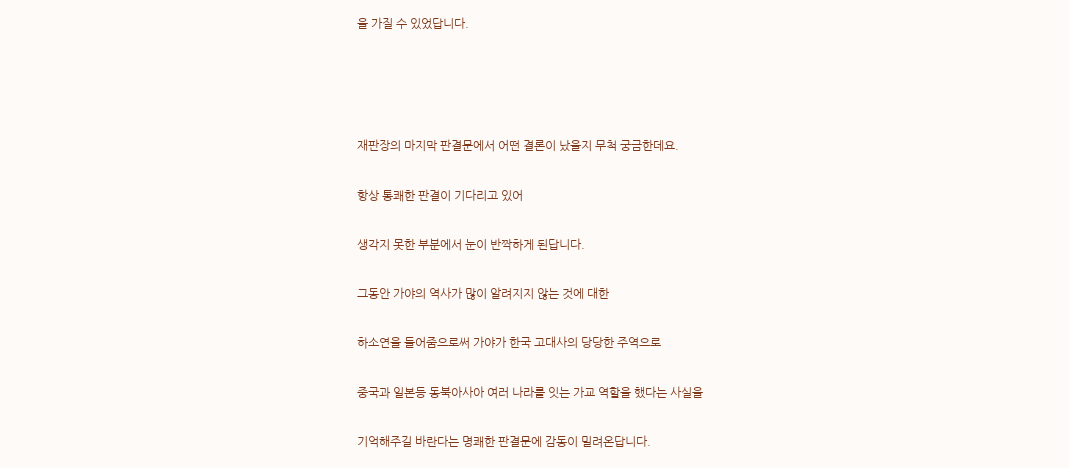을 가질 수 있었답니다.




재판장의 마지막 판결문에서 어떤 결론이 났을지 무척 궁금한데요.

항상 통쾌한 판결이 기다리고 있어

생각지 못한 부분에서 눈이 반짝하게 된답니다.

그동안 가야의 역사가 많이 알려지지 않는 것에 대한

하소연을 들어줌으로써 가야가 한국 고대사의 당당한 주역으로

중국과 일본등 동북아사아 여러 나라를 잇는 가교 역할을 했다는 사실을

기억해주길 바란다는 명쾌한 판결문에 감동이 밀려온답니다.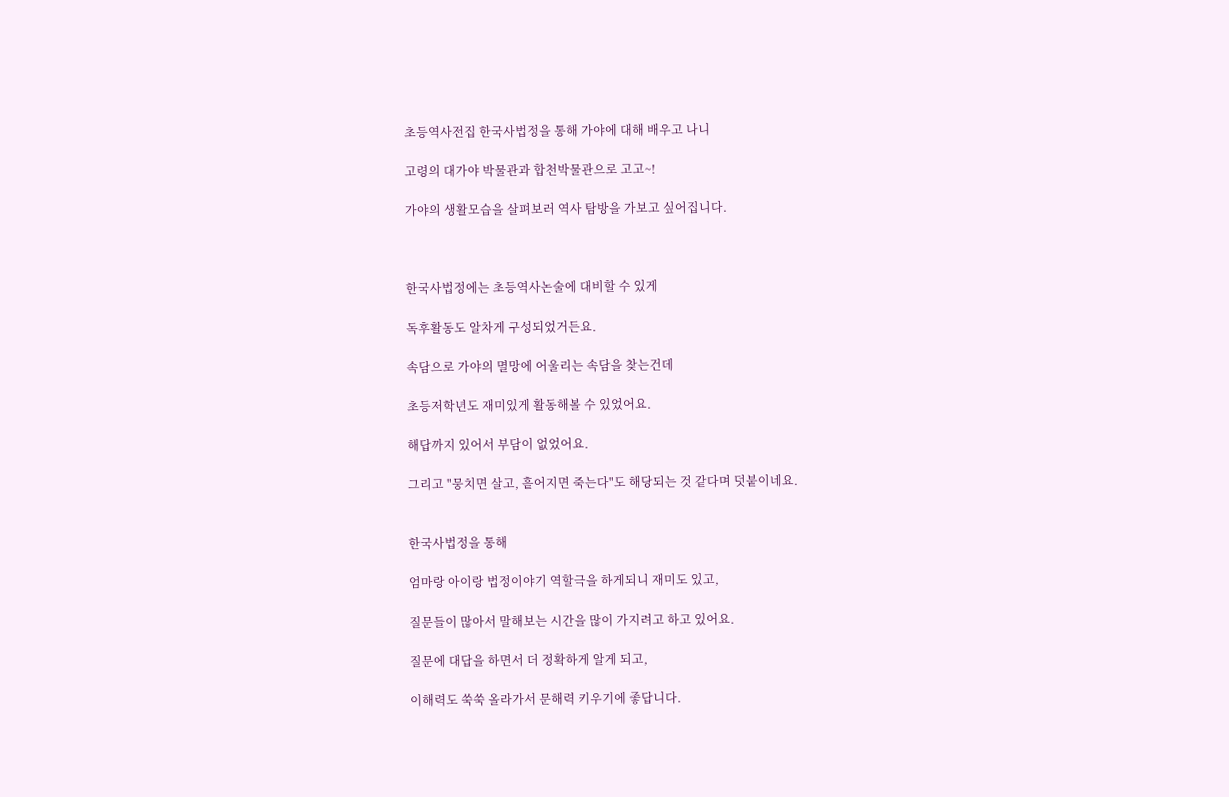초등역사전집 한국사법정을 통해 가야에 대해 배우고 나니

고령의 대가야 박물관과 합천박물관으로 고고~!

가야의 생활모습을 살펴보러 역사 탐방을 가보고 싶어집니다.



한국사법정에는 초등역사논술에 대비할 수 있게

독후활동도 알차게 구성되었거든요.

속담으로 가야의 멸망에 어울리는 속담을 찾는건데

초등저학년도 재미있게 활동해볼 수 있었어요.

해답까지 있어서 부담이 없었어요.

그리고 "뭉치면 살고, 흩어지면 죽는다"도 해당되는 것 같다며 덧붙이네요.


한국사법정을 통해

엄마랑 아이랑 법정이야기 역할극을 하게되니 재미도 있고,

질문들이 많아서 말해보는 시간을 많이 가지려고 하고 있어요.

질문에 대답을 하면서 더 정확하게 알게 되고,

이해력도 쑥쑥 올라가서 문해력 키우기에 좋답니다.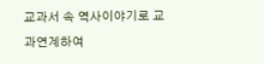교과서 속 역사이야기로 교과연계하여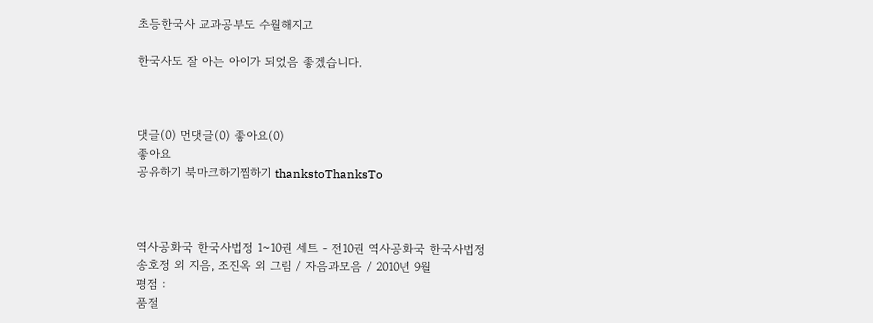초등한국사 교과공부도 수월해지고

한국사도 잘 아는 아이가 되었음 좋겠습니다.



댓글(0) 먼댓글(0) 좋아요(0)
좋아요
공유하기 북마크하기찜하기 thankstoThanksTo



역사공화국 한국사법정 1~10권 세트 - 전10권 역사공화국 한국사법정
송호정 외 지음, 조진옥 외 그림 / 자음과모음 / 2010년 9월
평점 :
품절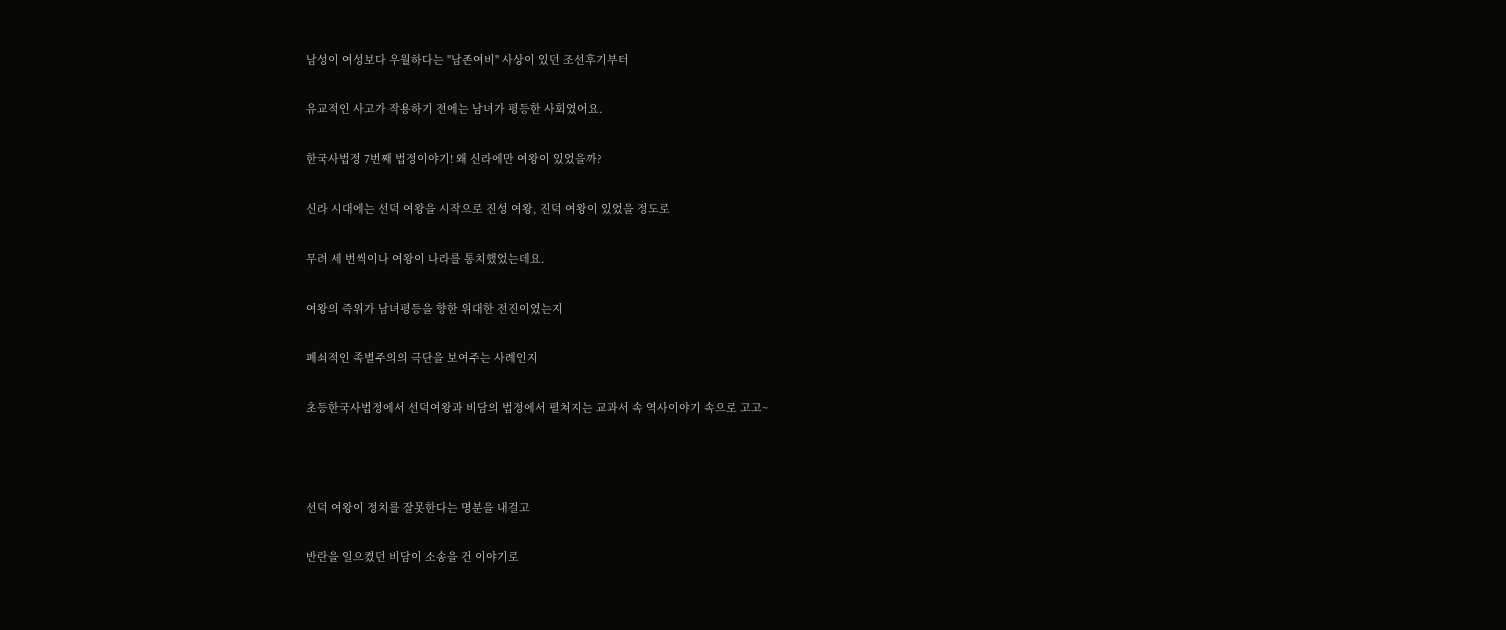남성이 여성보다 우월하다는 "남존여비" 사상이 있던 조선후기부터

유교적인 사고가 작용하기 전에는 남녀가 평등한 사회였어요.

한국사법정 7번째 법정이야기! 왜 신라에만 여왕이 있었을까?

신라 시대에는 선덕 여왕을 시작으로 진성 여왕, 진덕 여왕이 있었을 정도로

무려 세 번씩이나 여왕이 나라를 통치했었는데요.

여왕의 즉위가 남녀평등을 향한 위대한 전진이였는지

폐쇠적인 족별주의의 극단을 보여주는 사례인지

초등한국사법정에서 선덕여왕과 비담의 법정에서 펼쳐지는 교과서 속 역사이야기 속으로 고고~



선덕 여왕이 정치를 잘못한다는 명분을 내걸고

반란을 일으켰던 비담이 소송을 건 이야기로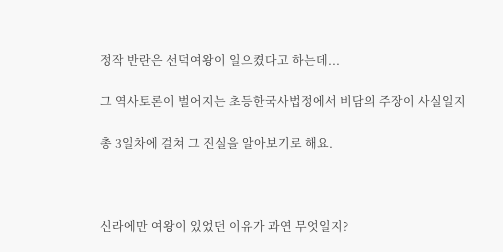정작 반란은 선덕여왕이 일으켰다고 하는데...

그 역사토론이 벌어지는 초등한국사법정에서 비담의 주장이 사실일지

총 3일차에 걸쳐 그 진실을 알아보기로 해요.



신라에만 여왕이 있었던 이유가 과연 무엇일지?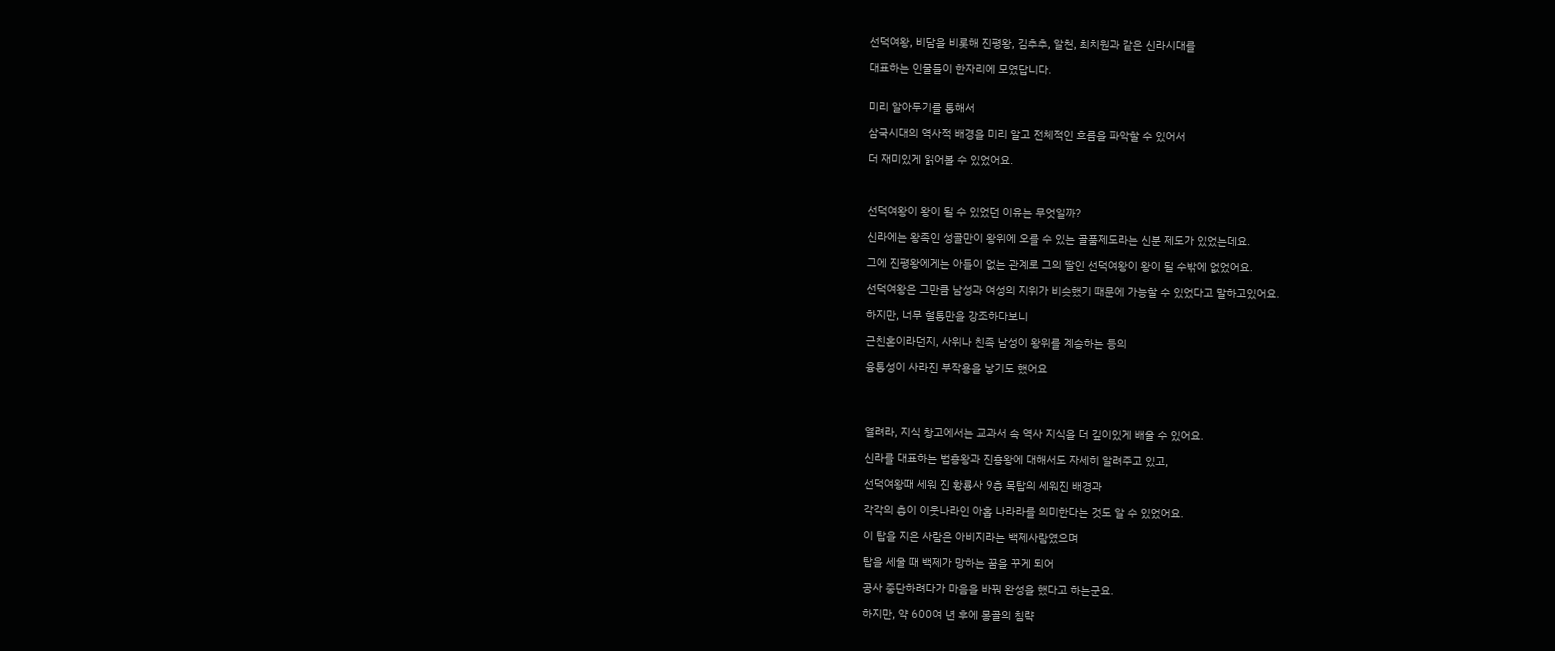선덕여왕, 비담을 비롯해 진평왕, 김추추, 알천, 최치원과 같은 신라시대를

대표하는 인물들이 한자리에 모였답니다.


미리 알아두기를 통해서

삼국시대의 역사적 배경을 미리 알고 전체적인 흐름을 파악할 수 있어서

더 재미있게 읽어볼 수 있었어요.



선덕여왕이 왕이 될 수 있었던 이유는 무엇일까?

신라에는 왕족인 성골만이 왕위에 오를 수 있는 골품제도라는 신분 제도가 있었는데요.

그에 진평왕에게는 아들이 없는 관계로 그의 딸인 선덕여왕이 왕이 될 수밖에 없었어요.

선덕여왕은 그만큼 남성과 여성의 지위가 비슷했기 때문에 가능할 수 있었다고 말하고있어요.

하지만, 너무 혈통만을 강조하다보니

근친혼이라던지, 사위나 친족 남성이 왕위를 계승하는 등의

융통성이 사라진 부작용을 낳기도 했어요




열려라, 지식 창고에서는 교과서 속 역사 지식을 더 깊이있게 배울 수 있어요.

신라를 대표하는 법흥왕과 진흥왕에 대해서도 자세히 알려주고 있고,

선덕여왕때 세워 진 황룡사 9층 목탑의 세워진 배경과

각각의 층이 이웃나라인 아홉 나라라를 의미한다는 것도 알 수 있었어요.

이 탑을 지은 사람은 아비지라는 백제사람였으며

탑을 세울 때 백제가 망하는 꿈을 꾸게 되어

공사 중단하려다가 마음을 바꿔 완성을 했다고 하는군요.

하지만, 약 600여 년 후에 몽골의 침략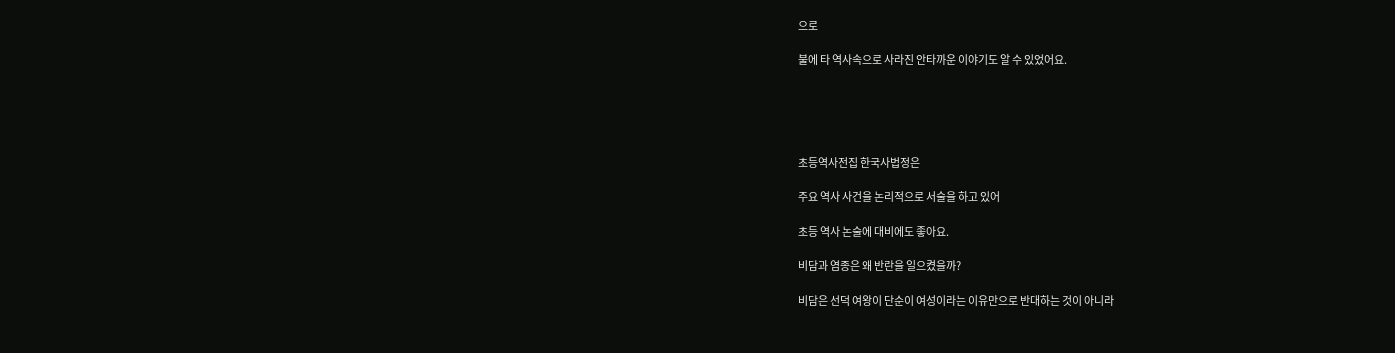으로

불에 타 역사속으로 사라진 안타까운 이야기도 알 수 있었어요.





초등역사전집 한국사법정은

주요 역사 사건을 논리적으로 서술을 하고 있어

초등 역사 논술에 대비에도 좋아요.

비담과 염종은 왜 반란을 일으켰을까?

비담은 선덕 여왕이 단순이 여성이라는 이유만으로 반대하는 것이 아니라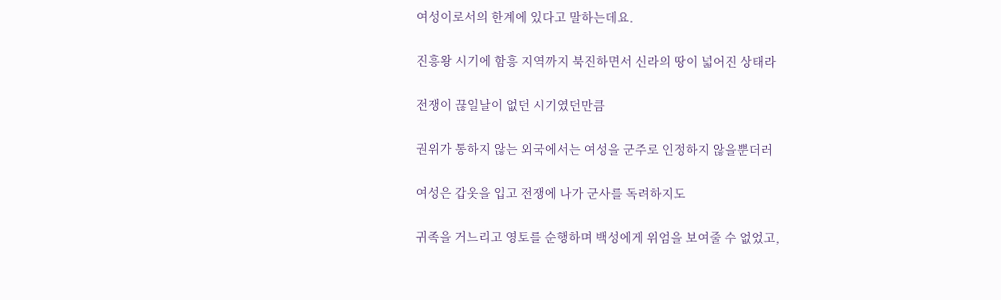여성이로서의 한계에 있다고 말하는데요.

진흥왕 시기에 함흥 지역까지 북진하면서 신라의 땅이 넓어진 상태라

전쟁이 끊일날이 없던 시기였던만큼

권위가 통하지 않는 외국에서는 여성을 군주로 인정하지 않을뿐더러

여성은 갑옷을 입고 전쟁에 나가 군사를 독려하지도

귀족을 거느리고 영토를 순행하며 백성에게 위엄을 보여줄 수 없었고,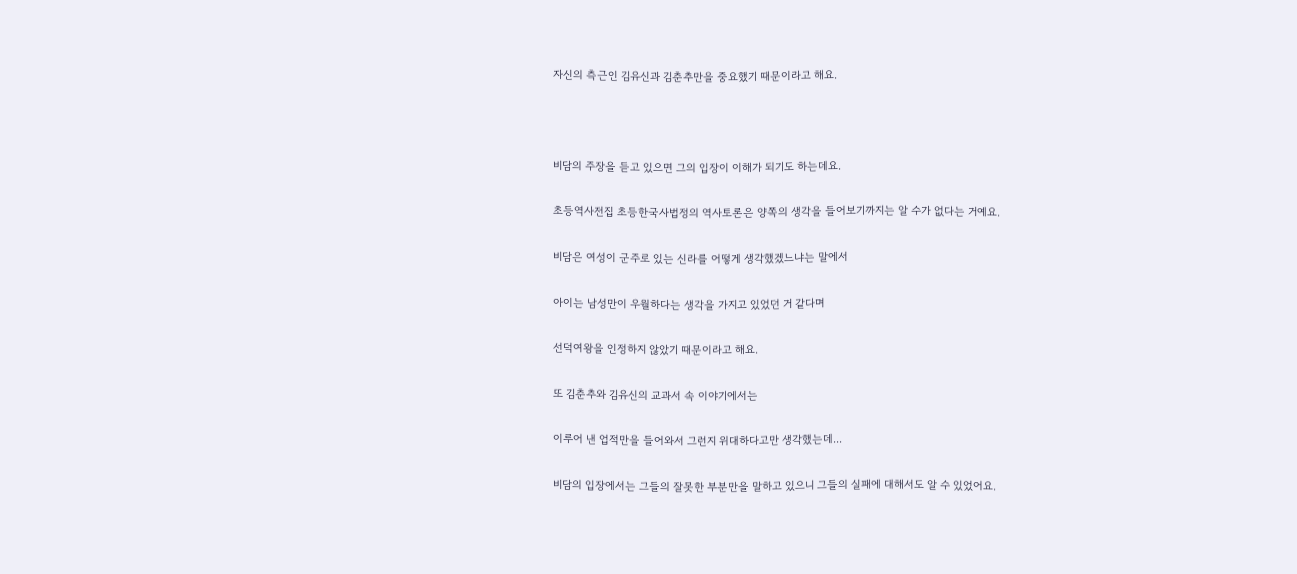자신의 측근인 김유신과 김춘추만을 중요했기 때문이라고 해요.



비담의 주장을 듣고 있으면 그의 입장이 이해가 되기도 하는데요.

초등역사전집 초등한국사법정의 역사토론은 양쪽의 생각을 들어보기까지는 알 수가 없다는 거예요.

비담은 여성이 군주로 있는 신라를 어떻게 생각했겠느냐는 말에서

아이는 남성만이 우월하다는 생각을 가지고 있었던 거 같다며

선덕여왕을 인정하지 않았기 때문이라고 해요.

또 김춘추와 김유신의 교과서 속 이야기에서는

이루어 낸 업적만을 들어와서 그런지 위대하다고만 생각했는데...

비담의 입장에서는 그들의 잘못한 부분만을 말하고 있으니 그들의 실패에 대해서도 알 수 있었어요.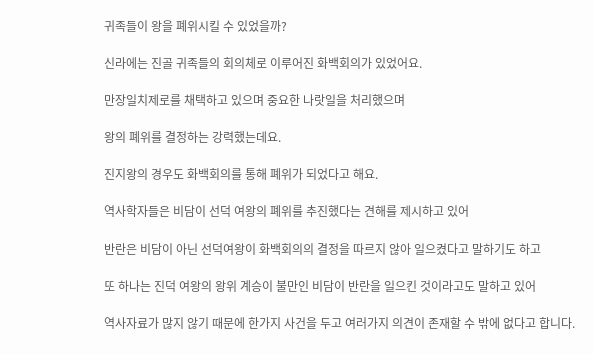귀족들이 왕을 폐위시킬 수 있었을까?

신라에는 진골 귀족들의 회의체로 이루어진 화백회의가 있었어요.

만장일치제로를 채택하고 있으며 중요한 나랏일을 처리했으며

왕의 폐위를 결정하는 강력했는데요.

진지왕의 경우도 화백회의를 통해 폐위가 되었다고 해요.

역사학자들은 비담이 선덕 여왕의 폐위를 추진했다는 견해를 제시하고 있어

반란은 비담이 아닌 선덕여왕이 화백회의의 결정을 따르지 않아 일으켰다고 말하기도 하고

또 하나는 진덕 여왕의 왕위 계승이 불만인 비담이 반란을 일으킨 것이라고도 말하고 있어

역사자료가 많지 않기 때문에 한가지 사건을 두고 여러가지 의견이 존재할 수 밖에 없다고 합니다.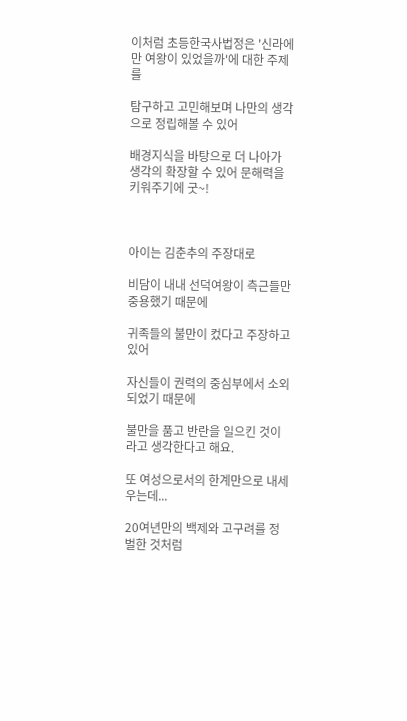이처럼 초등한국사법정은 '신라에만 여왕이 있었을까'에 대한 주제를

탐구하고 고민해보며 나만의 생각으로 정립해볼 수 있어

배경지식을 바탕으로 더 나아가 생각의 확장할 수 있어 문해력을 키워주기에 굿~!



아이는 김춘추의 주장대로

비담이 내내 선덕여왕이 측근들만 중용했기 때문에

귀족들의 불만이 컸다고 주장하고 있어

자신들이 권력의 중심부에서 소외되었기 때문에

불만을 품고 반란을 일으킨 것이라고 생각한다고 해요.

또 여성으로서의 한계만으로 내세우는데...

20여년만의 백제와 고구려를 정벌한 것처럼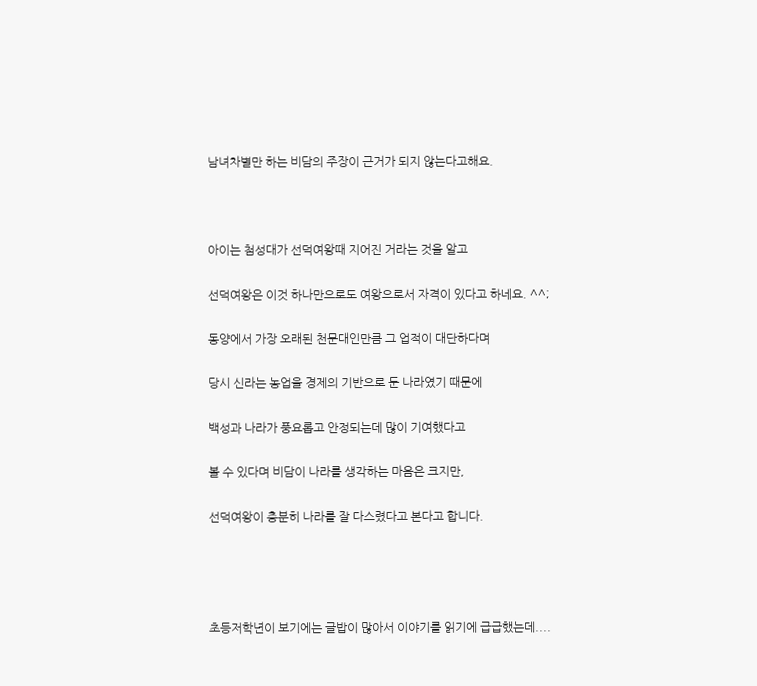남녀차별만 하는 비담의 주장이 근거가 되지 않는다고해요.



아이는 첨성대가 선덕여왕때 지어진 거라는 것을 알고

선덕여왕은 이것 하나만으로도 여왕으로서 자격이 있다고 하네요. ^^;

동양에서 가장 오래된 천문대인만큼 그 업적이 대단하다며

당시 신라는 농업을 경제의 기반으로 둔 나라였기 때문에

백성과 나라가 풍요롭고 안정되는데 많이 기여했다고

볼 수 있다며 비담이 나라를 생각하는 마음은 크지만,

선덕여왕이 충분히 나라를 잘 다스렸다고 본다고 합니다.




초등저학년이 보기에는 글밥이 많아서 이야기를 읽기에 급급했는데....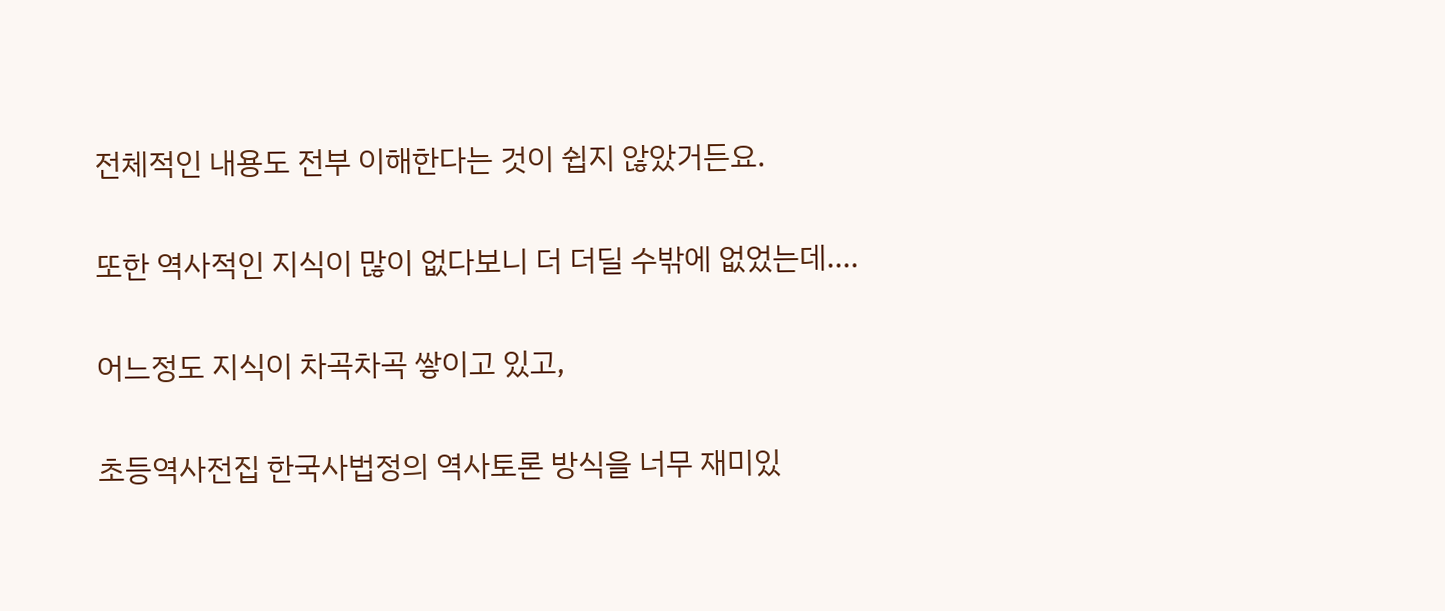전체적인 내용도 전부 이해한다는 것이 쉽지 않았거든요.

또한 역사적인 지식이 많이 없다보니 더 더딜 수밖에 없었는데....

어느정도 지식이 차곡차곡 쌓이고 있고,

초등역사전집 한국사법정의 역사토론 방식을 너무 재미있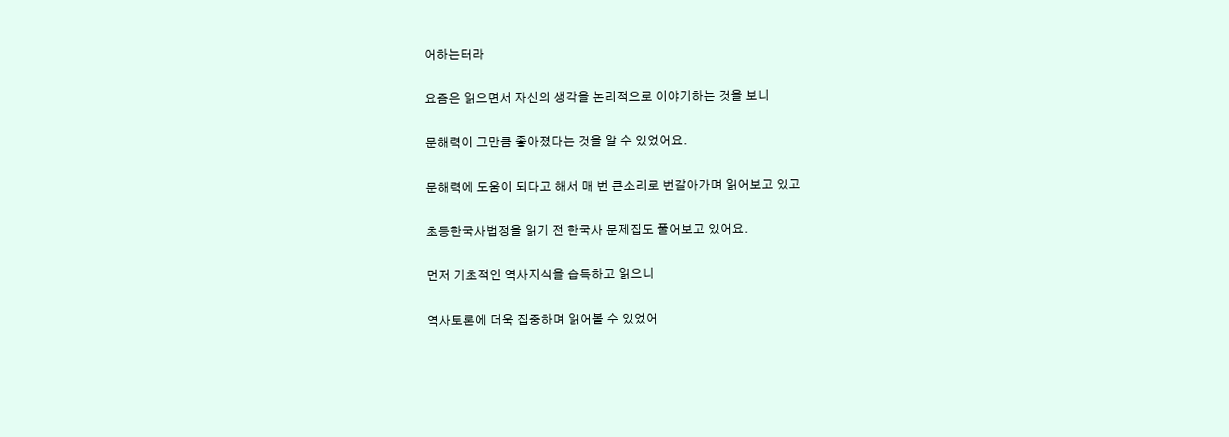어하는터라

요즘은 읽으면서 자신의 생각을 논리적으로 이야기하는 것을 보니

문해력이 그만큼 좋아졌다는 것을 알 수 있었어요.

문해력에 도움이 되다고 해서 매 번 큰소리로 번갈아가며 읽어보고 있고

초등한국사법정을 읽기 전 한국사 문제집도 풀어보고 있어요.

먼저 기초적인 역사지식을 습득하고 읽으니

역사토론에 더욱 집중하며 읽어볼 수 있었어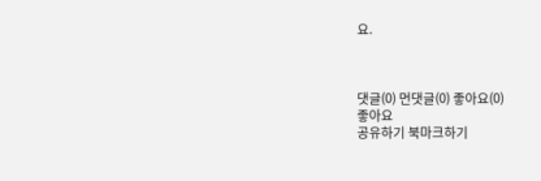요.



댓글(0) 먼댓글(0) 좋아요(0)
좋아요
공유하기 북마크하기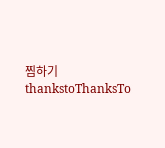찜하기 thankstoThanksTo